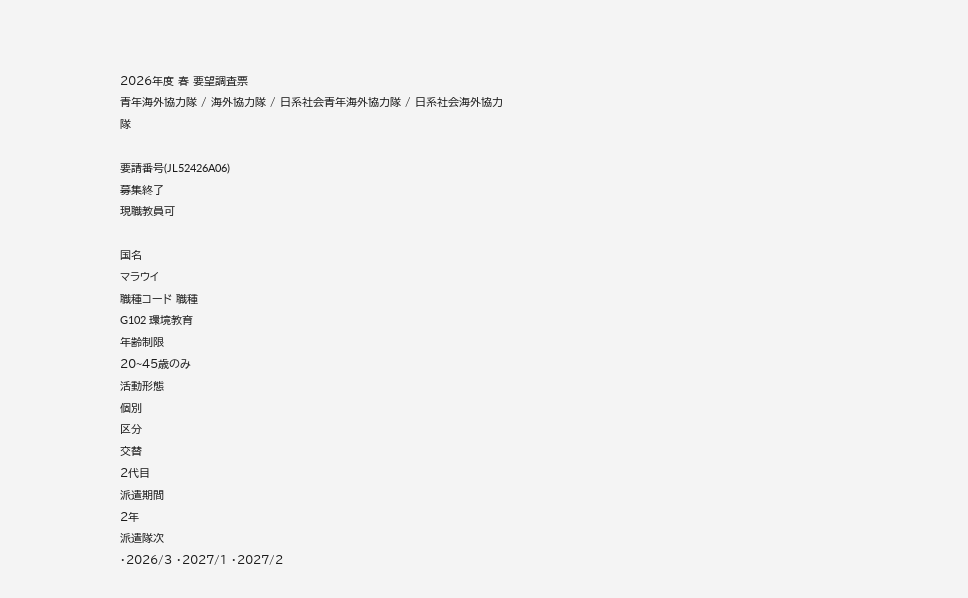2026年度 春 要望調査票
青年海外協力隊 / 海外協力隊 / 日系社会青年海外協力隊 / 日系社会海外協力隊

要請番号(JL52426A06)
募集終了
現職教員可

国名
マラウイ
職種コード 職種
G102 環境教育
年齢制限
20~45歳のみ
活動形態
個別
区分
交替
2代目
派遣期間
2年
派遣隊次
・2026/3 ・2027/1 ・2027/2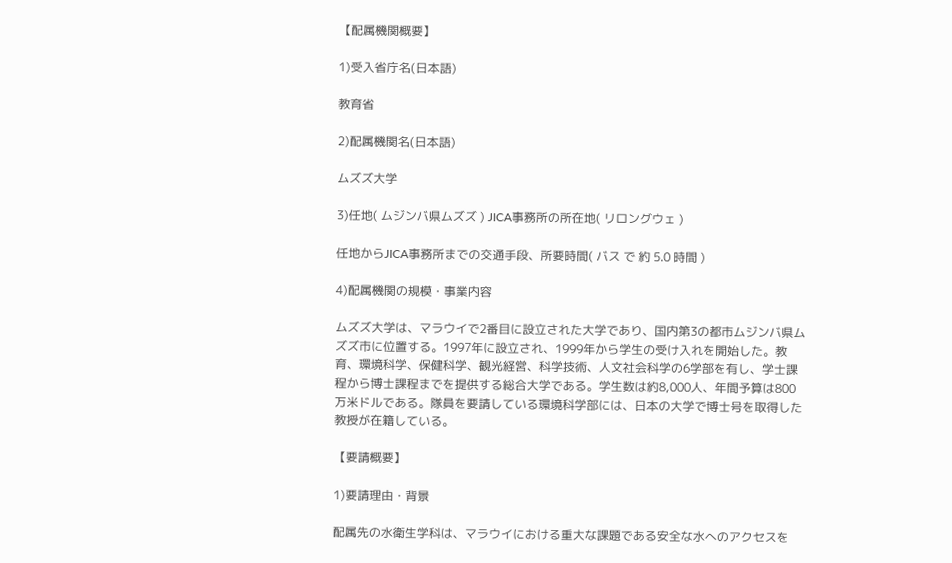【配属機関概要】

1)受入省庁名(日本語)

教育省

2)配属機関名(日本語)

ムズズ大学

3)任地( ムジンバ県ムズズ ) JICA事務所の所在地( リロングウェ )

任地からJICA事務所までの交通手段、所要時間( バス で 約 5.0 時間 )

4)配属機関の規模・事業内容

ムズズ大学は、マラウイで2番目に設立された大学であり、国内第3の都市ムジンバ県ムズズ市に位置する。1997年に設立され、1999年から学生の受け入れを開始した。教育、環境科学、保健科学、観光経営、科学技術、人文社会科学の6学部を有し、学士課程から博士課程までを提供する総合大学である。学生数は約8,000人、年間予算は800万米ドルである。隊員を要請している環境科学部には、日本の大学で博士号を取得した教授が在籍している。

【要請概要】

1)要請理由・背景

配属先の水衛生学科は、マラウイにおける重大な課題である安全な水へのアクセスを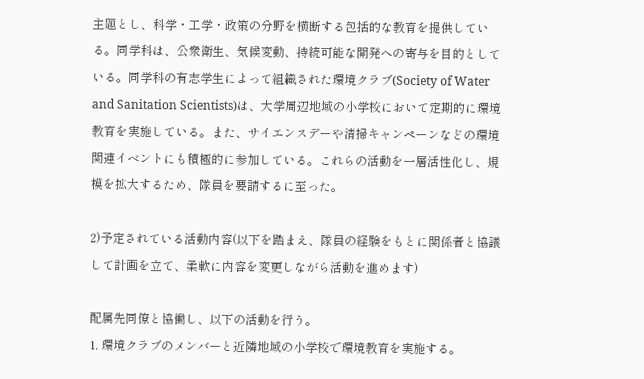主題とし、科学・工学・政策の分野を横断する包括的な教育を提供している。同学科は、公衆衛生、気候変動、持続可能な開発への寄与を目的としている。同学科の有志学生によって組織された環境クラブ(Society of Water and Sanitation Scientists)は、大学周辺地域の小学校において定期的に環境教育を実施している。また、サイエンスデーや清掃キャンペーンなどの環境関連イベントにも積極的に参加している。これらの活動を一層活性化し、規模を拡大するため、隊員を要請するに至った。

2)予定されている活動内容(以下を踏まえ、隊員の経験をもとに関係者と協議して計画を立て、柔軟に内容を変更しながら活動を進めます)

配属先同僚と協働し、以下の活動を行う。
1. 環境クラブのメンバーと近隣地域の小学校で環境教育を実施する。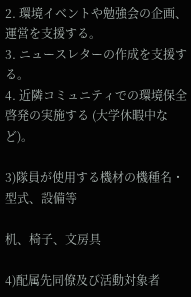2. 環境イベントや勉強会の企画、運営を支援する。
3. ニュースレターの作成を支援する。
4. 近隣コミュニティでの環境保全啓発の実施する (大学休暇中など)。

3)隊員が使用する機材の機種名・型式、設備等

机、椅子、文房具

4)配属先同僚及び活動対象者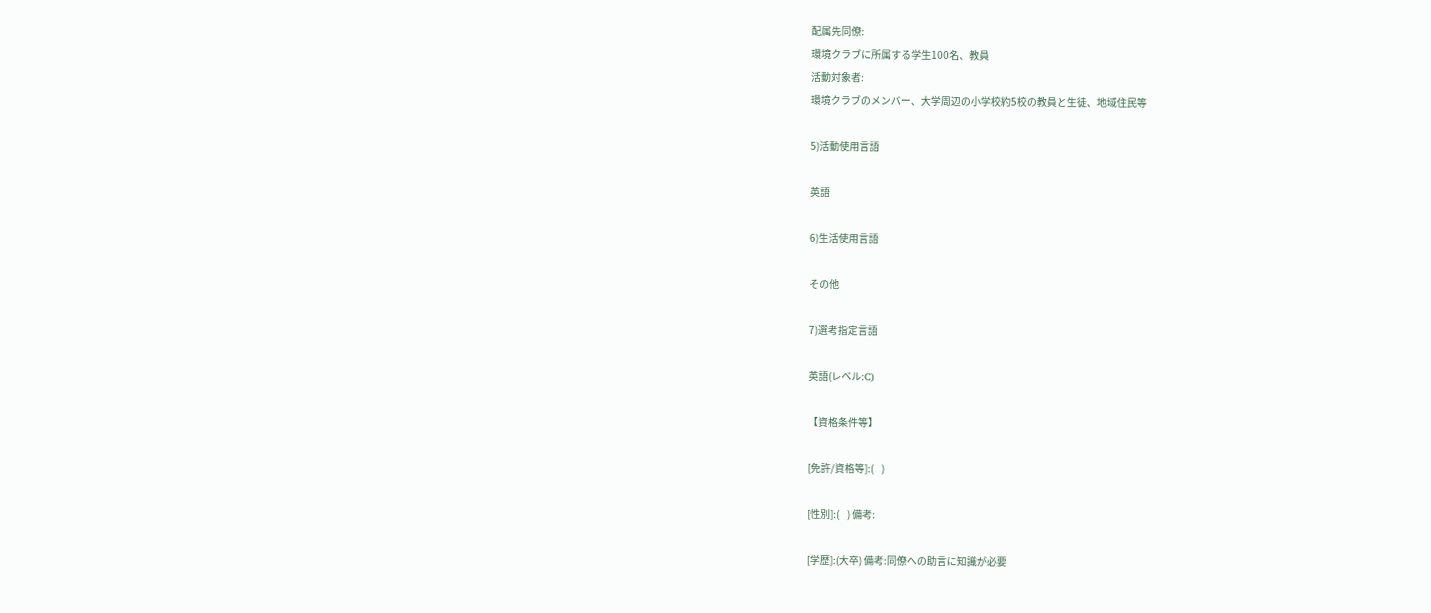配属先同僚:
環境クラブに所属する学生100名、教員
活動対象者:
環境クラブのメンバー、大学周辺の小学校約5校の教員と生徒、地域住民等

5)活動使用言語

英語

6)生活使用言語

その他

7)選考指定言語

英語(レベル:C)

【資格条件等】

[免許/資格等]:(    )

[性別]:(    ) 備考:

[学歴]:(大卒) 備考:同僚への助言に知識が必要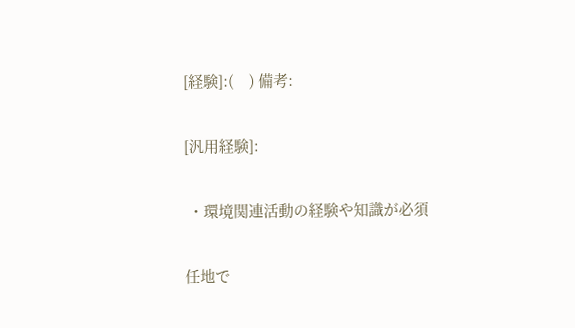[経験]:(    ) 備考:

[汎用経験]:

 ・環境関連活動の経験や知識が必須

任地で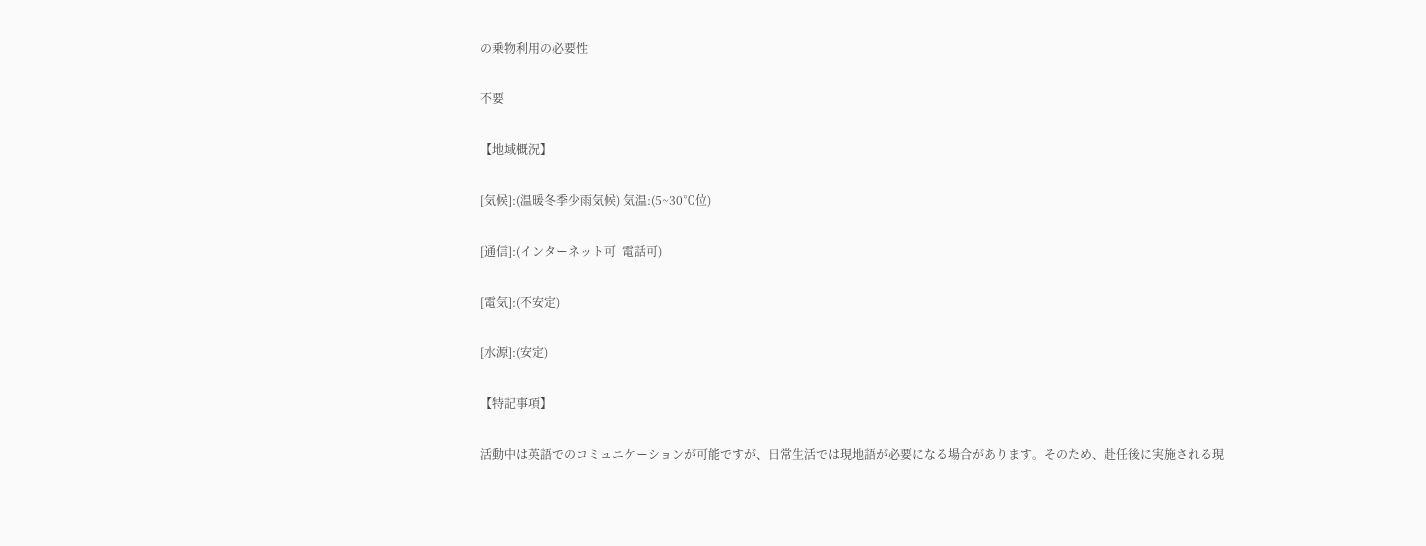の乗物利用の必要性

不要

【地域概況】

[気候]:(温暖冬季少雨気候) 気温:(5~30℃位)

[通信]:(インターネット可  電話可)

[電気]:(不安定)

[水源]:(安定)

【特記事項】

活動中は英語でのコミュニケーションが可能ですが、日常生活では現地語が必要になる場合があります。そのため、赴任後に実施される現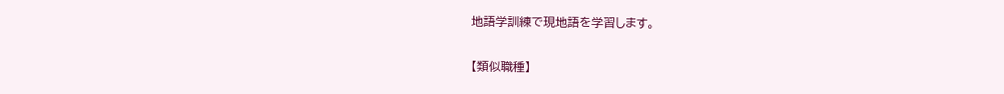地語学訓練で現地語を学習します。

【類似職種】